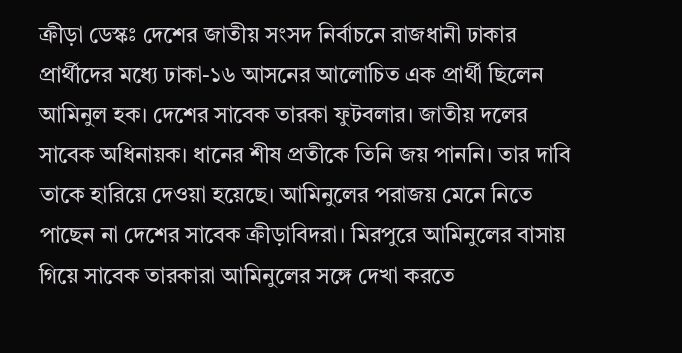ক্রীড়া ডেস্কঃ দেশের জাতীয় সংসদ নির্বাচনে রাজধানী ঢাকার প্রার্থীদের মধ্যে ঢাকা-১৬ আসনের আলোচিত এক প্রার্থী ছিলেন আমিনুল হক। দেশের সাবেক তারকা ফুটবলার। জাতীয় দলের সাবেক অধিনায়ক। ধানের শীষ প্রতীকে তিনি জয় পাননি। তার দাবি তাকে হারিয়ে দেওয়া হয়েছে। আমিনুলের পরাজয় মেনে নিতে পাছেন না দেশের সাবেক ক্রীড়াবিদরা। মিরপুরে আমিনুলের বাসায় গিয়ে সাবেক তারকারা আমিনুলের সঙ্গে দেখা করতে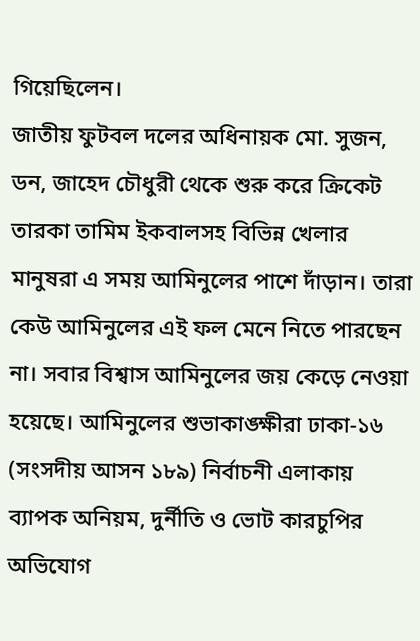গিয়েছিলেন।
জাতীয় ফুটবল দলের অধিনায়ক মো. সুজন, ডন, জাহেদ চৌধুরী থেকে শুরু করে ক্রিকেট তারকা তামিম ইকবালসহ বিভিন্ন খেলার মানুষরা এ সময় আমিনুলের পাশে দাঁড়ান। তারা কেউ আমিনুলের এই ফল মেনে নিতে পারছেন না। সবার বিশ্বাস আমিনুলের জয় কেড়ে নেওয়া হয়েছে। আমিনুলের শুভাকাঙ্ক্ষীরা ঢাকা-১৬ (সংসদীয় আসন ১৮৯) নির্বাচনী এলাকায় ব্যাপক অনিয়ম, দুর্নীতি ও ভোট কারচুপির অভিযোগ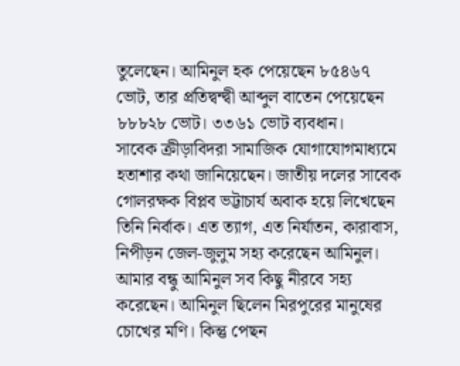তুলেছেন। আমিনুল হক পেয়েছেন ৮৫৪৬৭ ভোট, তার প্রতিদ্বন্দ্বী আব্দুল বাতেন পেয়েছেন ৮৮৮২৮ ভোট। ৩৩৬১ ভোট ব্যবধান।
সাবেক ক্রীড়াবিদরা সামাজিক যোগাযোগমাধ্যমে হতাশার কথা জানিয়েছেন। জাতীয় দলের সাবেক গোলরক্ষক বিপ্লব ভট্টাচার্য অবাক হয়ে লিখেছেন তিনি নির্বাক। এত ত্যাগ, এত নির্যাতন, কারাবাস, নিপীড়ন জেল-জুলুম সহ্য করেছেন আমিনুল। আমার বন্ধু আমিনুল সব কিছু নীরবে সহ্য করেছেন। আমিনুল ছিলেন মিরপুরের মানুষের চোখের মণি। কিন্তু পেছন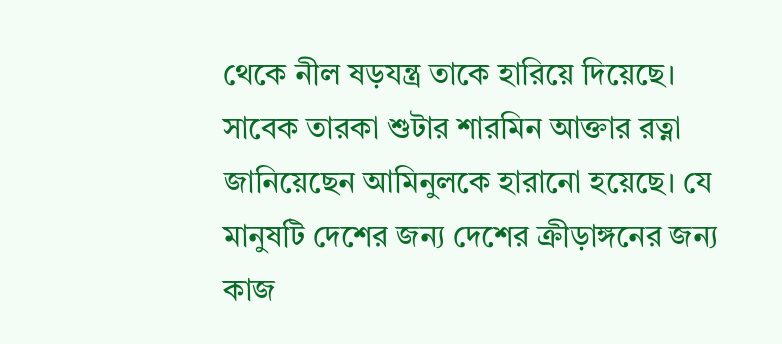থেকে নীল ষড়যন্ত্র তাকে হারিয়ে দিয়েছে।
সাবেক তারকা শুটার শারমিন আক্তার রত্না জানিয়েছেন আমিনুলকে হারানো হয়েছে। যে মানুষটি দেশের জন্য দেশের ক্রীড়াঙ্গনের জন্য কাজ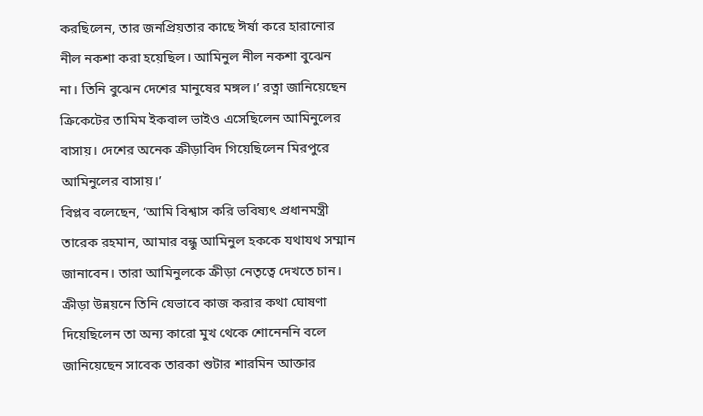করছিলেন, তার জনপ্রিয়তার কাছে ঈর্ষা করে হারানোর নীল নকশা করা হয়েছিল। আমিনুল নীল নকশা বুঝেন না। তিনি বুঝেন দেশের মানুষের মঙ্গল।’ রত্না জানিয়েছেন ক্রিকেটের তামিম ইকবাল ভাইও এসেছিলেন আমিনুলের বাসায়। দেশের অনেক ক্রীড়াবিদ গিয়েছিলেন মিরপুরে আমিনুলের বাসায়।’
বিপ্লব বলেছেন, ‘আমি বিশ্বাস করি ভবিষ্যৎ প্রধানমন্ত্রী তারেক রহমান, আমার বন্ধু আমিনুল হককে যথাযথ সম্মান জানাবেন। তারা আমিনুলকে ক্রীড়া নেতৃত্বে দেখতে চান। ক্রীড়া উন্নয়নে তিনি যেভাবে কাজ করার কথা ঘোষণা দিয়েছিলেন তা অন্য কারো মুখ থেকে শোনেননি বলে জানিয়েছেন সাবেক তারকা শুটার শারমিন আক্তার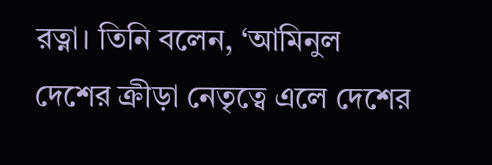রত্না। তিনি বলেন, ‘আমিনুল দেশের ক্রীড়া নেতৃত্বে এলে দেশের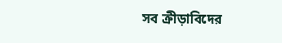সব ক্রীড়াবিদের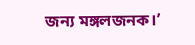জন্য মঙ্গলজনক।’